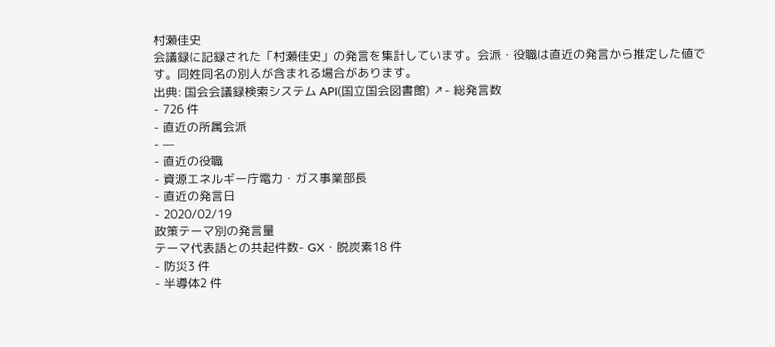村瀬佳史
会議録に記録された「村瀬佳史」の発言を集計しています。会派・役職は直近の発言から推定した値です。同姓同名の別人が含まれる場合があります。
出典: 国会会議録検索システム API(国立国会図書館) ↗- 総発言数
- 726 件
- 直近の所属会派
- —
- 直近の役職
- 資源エネルギー庁電力・ガス事業部長
- 直近の発言日
- 2020/02/19
政策テーマ別の発言量
テーマ代表語との共起件数- GX・脱炭素18 件
- 防災3 件
- 半導体2 件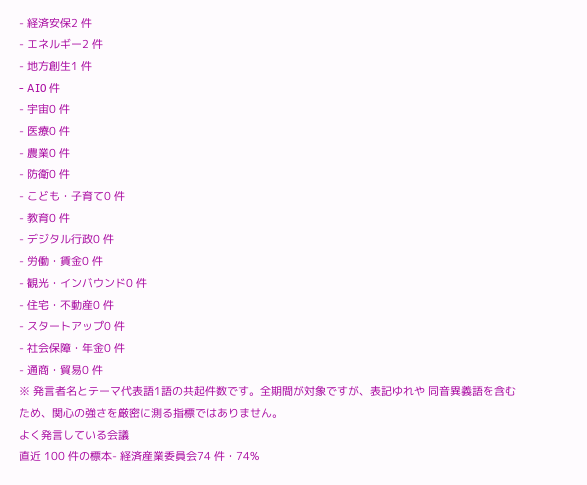- 経済安保2 件
- エネルギー2 件
- 地方創生1 件
- AI0 件
- 宇宙0 件
- 医療0 件
- 農業0 件
- 防衛0 件
- こども・子育て0 件
- 教育0 件
- デジタル行政0 件
- 労働・賃金0 件
- 観光・インバウンド0 件
- 住宅・不動産0 件
- スタートアップ0 件
- 社会保障・年金0 件
- 通商・貿易0 件
※ 発言者名とテーマ代表語1語の共起件数です。全期間が対象ですが、表記ゆれや 同音異義語を含むため、関心の強さを厳密に測る指標ではありません。
よく発言している会議
直近 100 件の標本- 経済産業委員会74 件・74%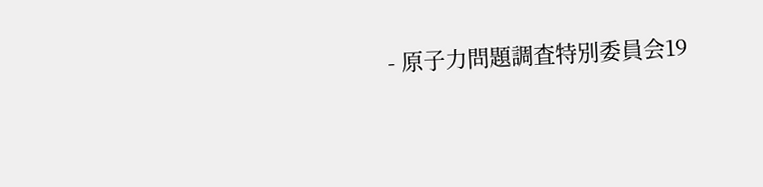- 原子力問題調査特別委員会19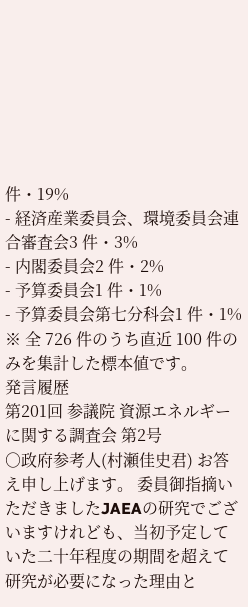件・19%
- 経済産業委員会、環境委員会連合審査会3 件・3%
- 内閣委員会2 件・2%
- 予算委員会1 件・1%
- 予算委員会第七分科会1 件・1%
※ 全 726 件のうち直近 100 件のみを集計した標本値です。
発言履歴
第201回 参議院 資源エネルギーに関する調査会 第2号
○政府参考人(村瀬佳史君) お答え申し上げます。 委員御指摘いただきましたJAEAの研究でございますけれども、当初予定していた二十年程度の期間を超えて研究が必要になった理由と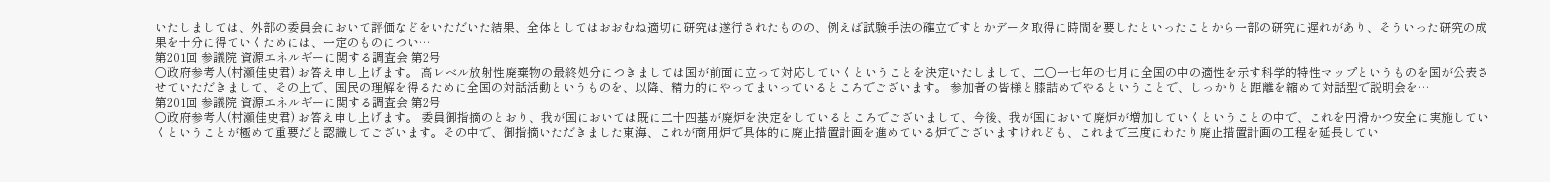いたしましては、外部の委員会において評価などをいただいた結果、全体としてはおおむね適切に研究は遂行されたものの、例えば試験手法の確立ですとかデータ取得に時間を要したといったことから一部の研究に遅れがあり、そういった研究の成果を十分に得ていくためには、一定のものについ…
第201回 参議院 資源エネルギーに関する調査会 第2号
○政府参考人(村瀬佳史君) お答え申し上げます。 高レベル放射性廃棄物の最終処分につきましては国が前面に立って対応していくということを決定いたしまして、二〇一七年の七月に全国の中の適性を示す科学的特性マップというものを国が公表させていただきまして、その上で、国民の理解を得るために全国の対話活動というものを、以降、精力的にやってまいっているところでございます。 参加者の皆様と膝詰めでやるということで、しっかりと距離を縮めて対話型で説明会を…
第201回 参議院 資源エネルギーに関する調査会 第2号
○政府参考人(村瀬佳史君) お答え申し上げます。 委員御指摘のとおり、我が国においては既に二十四基が廃炉を決定をしているところでございまして、今後、我が国において廃炉が増加していくということの中で、これを円滑かつ安全に実施していくということが極めて重要だと認識してございます。その中で、御指摘いただきました東海、これが商用炉で具体的に廃止措置計画を進めている炉でございますけれども、これまで三度にわたり廃止措置計画の工程を延長してい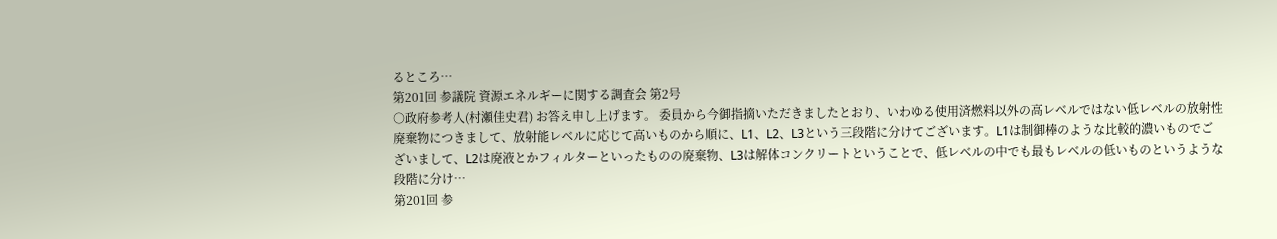るところ…
第201回 参議院 資源エネルギーに関する調査会 第2号
○政府参考人(村瀬佳史君) お答え申し上げます。 委員から今御指摘いただきましたとおり、いわゆる使用済燃料以外の高レベルではない低レベルの放射性廃棄物につきまして、放射能レベルに応じて高いものから順に、L1、L2、L3という三段階に分けてございます。L1は制御棒のような比較的濃いものでございまして、L2は廃液とかフィルターといったものの廃棄物、L3は解体コンクリートということで、低レベルの中でも最もレベルの低いものというような段階に分け…
第201回 参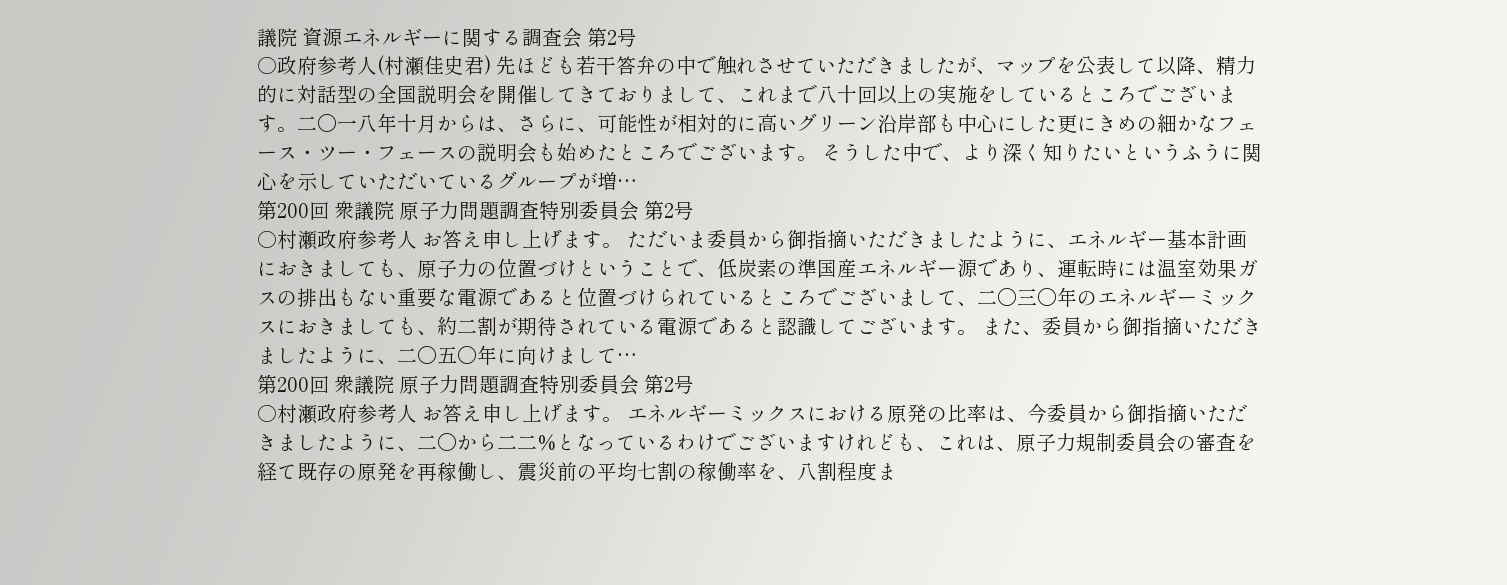議院 資源エネルギーに関する調査会 第2号
○政府参考人(村瀬佳史君) 先ほども若干答弁の中で触れさせていただきましたが、マップを公表して以降、精力的に対話型の全国説明会を開催してきておりまして、これまで八十回以上の実施をしているところでございます。二〇一八年十月からは、さらに、可能性が相対的に高いグリーン沿岸部も中心にした更にきめの細かなフェース・ツー・フェースの説明会も始めたところでございます。 そうした中で、より深く知りたいというふうに関心を示していただいているグループが増…
第200回 衆議院 原子力問題調査特別委員会 第2号
○村瀬政府参考人 お答え申し上げます。 ただいま委員から御指摘いただきましたように、エネルギー基本計画におきましても、原子力の位置づけということで、低炭素の準国産エネルギー源であり、運転時には温室効果ガスの排出もない重要な電源であると位置づけられているところでございまして、二〇三〇年のエネルギーミックスにおきましても、約二割が期待されている電源であると認識してございます。 また、委員から御指摘いただきましたように、二〇五〇年に向けまして…
第200回 衆議院 原子力問題調査特別委員会 第2号
○村瀬政府参考人 お答え申し上げます。 エネルギーミックスにおける原発の比率は、今委員から御指摘いただきましたように、二〇から二二%となっているわけでございますけれども、これは、原子力規制委員会の審査を経て既存の原発を再稼働し、震災前の平均七割の稼働率を、八割程度ま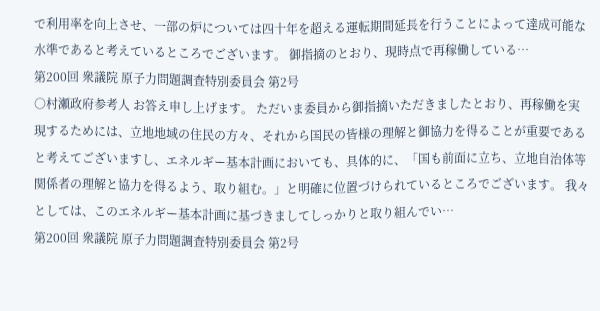で利用率を向上させ、一部の炉については四十年を超える運転期間延長を行うことによって達成可能な水準であると考えているところでございます。 御指摘のとおり、現時点で再稼働している…
第200回 衆議院 原子力問題調査特別委員会 第2号
○村瀬政府参考人 お答え申し上げます。 ただいま委員から御指摘いただきましたとおり、再稼働を実現するためには、立地地域の住民の方々、それから国民の皆様の理解と御協力を得ることが重要であると考えてございますし、エネルギー基本計画においても、具体的に、「国も前面に立ち、立地自治体等関係者の理解と協力を得るよう、取り組む。」と明確に位置づけられているところでございます。 我々としては、このエネルギー基本計画に基づきましてしっかりと取り組んでい…
第200回 衆議院 原子力問題調査特別委員会 第2号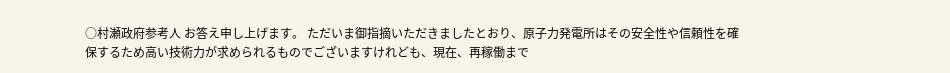○村瀬政府参考人 お答え申し上げます。 ただいま御指摘いただきましたとおり、原子力発電所はその安全性や信頼性を確保するため高い技術力が求められるものでございますけれども、現在、再稼働まで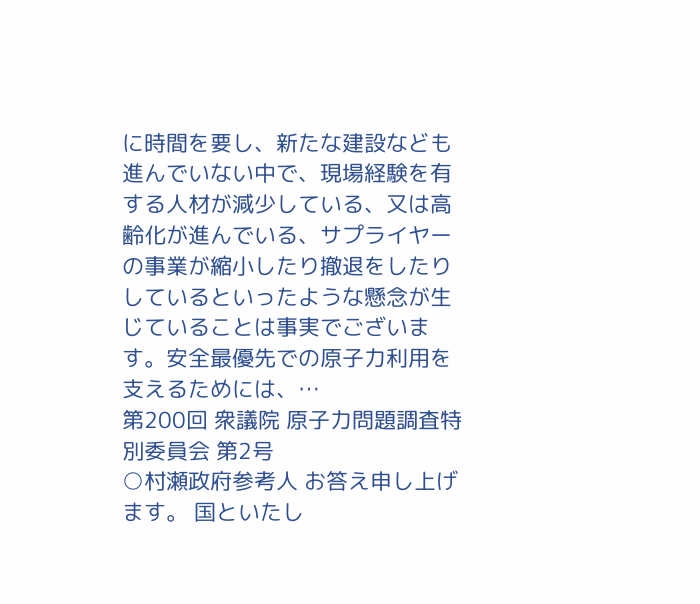に時間を要し、新たな建設なども進んでいない中で、現場経験を有する人材が減少している、又は高齢化が進んでいる、サプライヤーの事業が縮小したり撤退をしたりしているといったような懸念が生じていることは事実でございます。安全最優先での原子力利用を支えるためには、…
第200回 衆議院 原子力問題調査特別委員会 第2号
○村瀬政府参考人 お答え申し上げます。 国といたし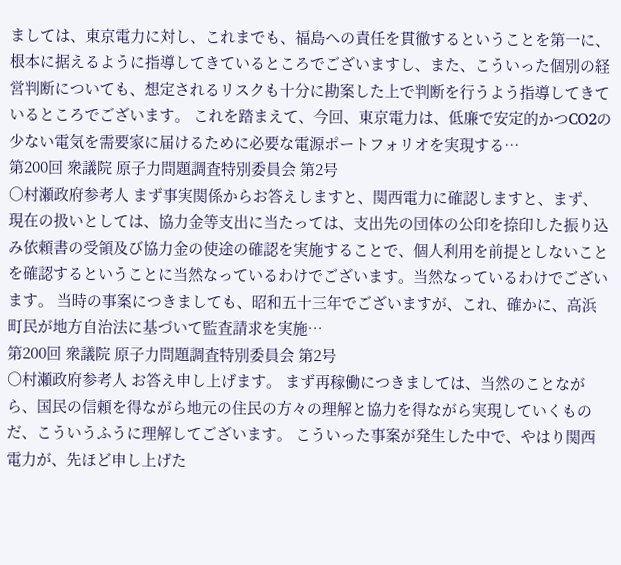ましては、東京電力に対し、これまでも、福島への責任を貫徹するということを第一に、根本に据えるように指導してきているところでございますし、また、こういった個別の経営判断についても、想定されるリスクも十分に勘案した上で判断を行うよう指導してきているところでございます。 これを踏まえて、今回、東京電力は、低廉で安定的かつCO2の少ない電気を需要家に届けるために必要な電源ポートフォリオを実現する…
第200回 衆議院 原子力問題調査特別委員会 第2号
○村瀬政府参考人 まず事実関係からお答えしますと、関西電力に確認しますと、まず、現在の扱いとしては、協力金等支出に当たっては、支出先の団体の公印を捺印した振り込み依頼書の受領及び協力金の使途の確認を実施することで、個人利用を前提としないことを確認するということに当然なっているわけでございます。当然なっているわけでございます。 当時の事案につきましても、昭和五十三年でございますが、これ、確かに、高浜町民が地方自治法に基づいて監査請求を実施…
第200回 衆議院 原子力問題調査特別委員会 第2号
○村瀬政府参考人 お答え申し上げます。 まず再稼働につきましては、当然のことながら、国民の信頼を得ながら地元の住民の方々の理解と協力を得ながら実現していくものだ、こういうふうに理解してございます。 こういった事案が発生した中で、やはり関西電力が、先ほど申し上げた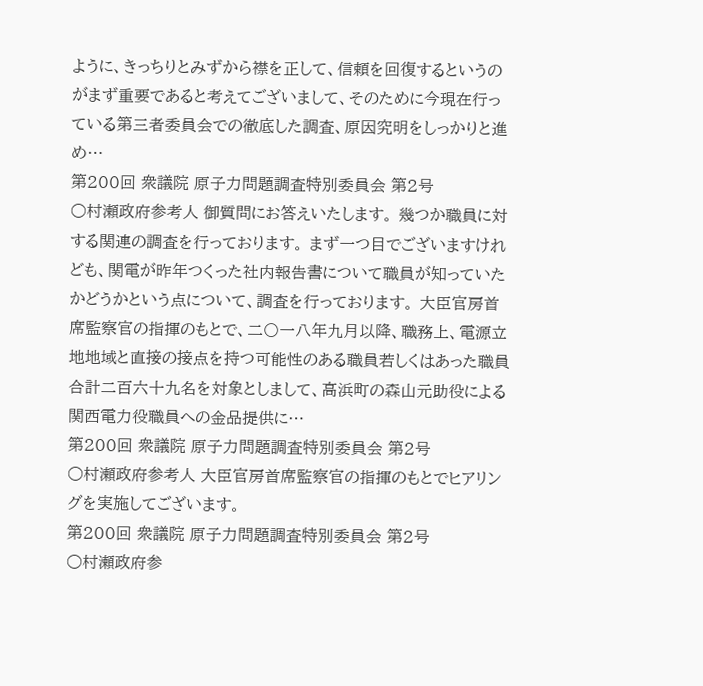ように、きっちりとみずから襟を正して、信頼を回復するというのがまず重要であると考えてございまして、そのために今現在行っている第三者委員会での徹底した調査、原因究明をしっかりと進め…
第200回 衆議院 原子力問題調査特別委員会 第2号
○村瀬政府参考人 御質問にお答えいたします。 幾つか職員に対する関連の調査を行っております。 まず一つ目でございますけれども、関電が昨年つくった社内報告書について職員が知っていたかどうかという点について、調査を行っております。 大臣官房首席監察官の指揮のもとで、二〇一八年九月以降、職務上、電源立地地域と直接の接点を持つ可能性のある職員若しくはあった職員合計二百六十九名を対象としまして、高浜町の森山元助役による関西電力役職員への金品提供に…
第200回 衆議院 原子力問題調査特別委員会 第2号
○村瀬政府参考人 大臣官房首席監察官の指揮のもとでヒアリングを実施してございます。
第200回 衆議院 原子力問題調査特別委員会 第2号
○村瀬政府参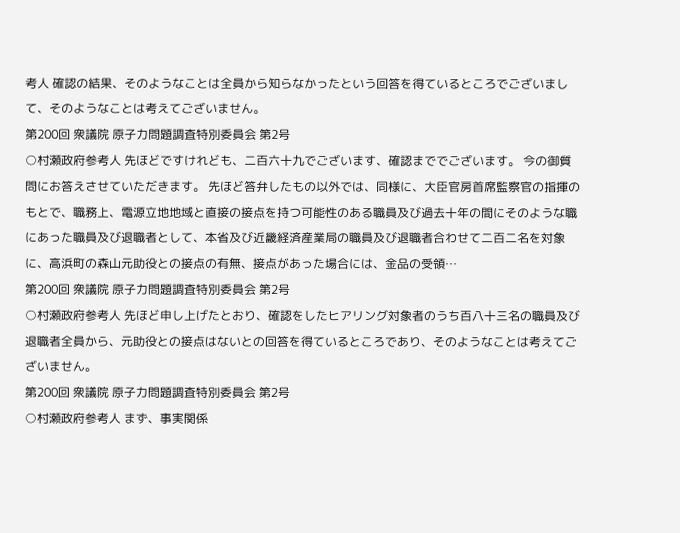考人 確認の結果、そのようなことは全員から知らなかったという回答を得ているところでございまして、そのようなことは考えてございません。
第200回 衆議院 原子力問題調査特別委員会 第2号
○村瀬政府参考人 先ほどですけれども、二百六十九でございます、確認まででございます。 今の御質問にお答えさせていただきます。 先ほど答弁したもの以外では、同様に、大臣官房首席監察官の指揮のもとで、職務上、電源立地地域と直接の接点を持つ可能性のある職員及び過去十年の間にそのような職にあった職員及び退職者として、本省及び近畿経済産業局の職員及び退職者合わせて二百二名を対象に、高浜町の森山元助役との接点の有無、接点があった場合には、金品の受領…
第200回 衆議院 原子力問題調査特別委員会 第2号
○村瀬政府参考人 先ほど申し上げたとおり、確認をしたヒアリング対象者のうち百八十三名の職員及び退職者全員から、元助役との接点はないとの回答を得ているところであり、そのようなことは考えてございません。
第200回 衆議院 原子力問題調査特別委員会 第2号
○村瀬政府参考人 まず、事実関係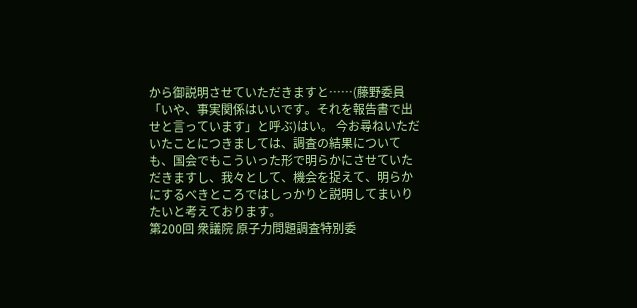から御説明させていただきますと……(藤野委員「いや、事実関係はいいです。それを報告書で出せと言っています」と呼ぶ)はい。 今お尋ねいただいたことにつきましては、調査の結果についても、国会でもこういった形で明らかにさせていただきますし、我々として、機会を捉えて、明らかにするべきところではしっかりと説明してまいりたいと考えております。
第200回 衆議院 原子力問題調査特別委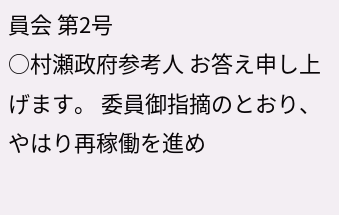員会 第2号
○村瀬政府参考人 お答え申し上げます。 委員御指摘のとおり、やはり再稼働を進め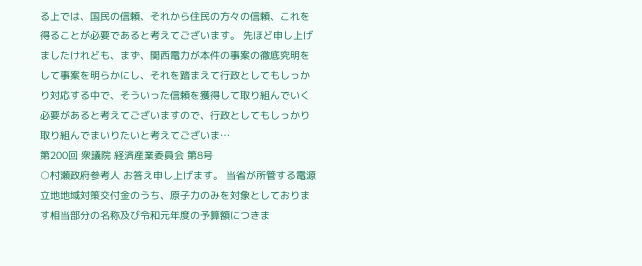る上では、国民の信頼、それから住民の方々の信頼、これを得ることが必要であると考えてございます。 先ほど申し上げましたけれども、まず、関西電力が本件の事案の徹底究明をして事案を明らかにし、それを踏まえて行政としてもしっかり対応する中で、そういった信頼を獲得して取り組んでいく必要があると考えてございますので、行政としてもしっかり取り組んでまいりたいと考えてございま…
第200回 衆議院 経済産業委員会 第8号
○村瀬政府参考人 お答え申し上げます。 当省が所管する電源立地地域対策交付金のうち、原子力のみを対象としております相当部分の名称及び令和元年度の予算額につきま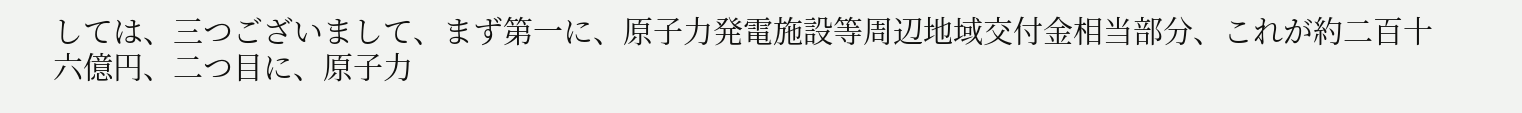しては、三つございまして、まず第一に、原子力発電施設等周辺地域交付金相当部分、これが約二百十六億円、二つ目に、原子力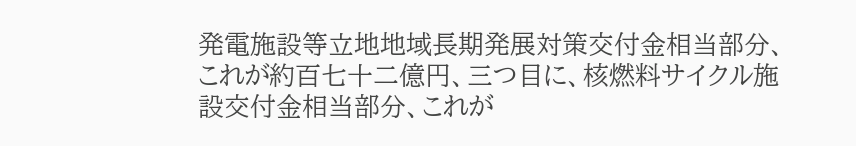発電施設等立地地域長期発展対策交付金相当部分、これが約百七十二億円、三つ目に、核燃料サイクル施設交付金相当部分、これが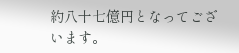約八十七億円となってございます。